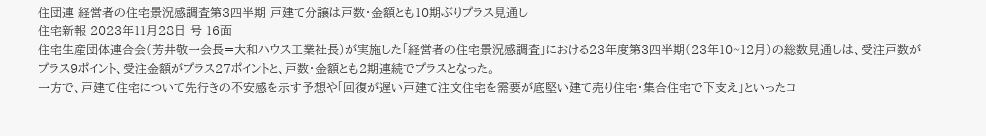住団連 経営者の住宅景況感調査第3四半期 戸建て分譲は戸数・金額とも10期ぶりプラス見通し
住宅新報 2023年11月28日 号 16面
住宅生産団体連合会(芳井敬一会長=大和ハウス工業社長)が実施した「経営者の住宅景況感調査」における23年度第3四半期(23年10~12月)の総数見通しは、受注戸数がプラス9ポイント、受注金額がプラス27ポイントと、戸数・金額とも2期連続でプラスとなった。
一方で、戸建て住宅について先行きの不安感を示す予想や「回復が遅い戸建て注文住宅を需要が底堅い建て売り住宅・集合住宅で下支え」といったコ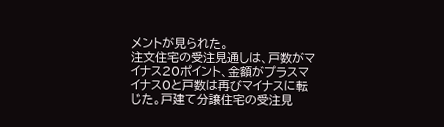メントが見られた。
注文住宅の受注見通しは、戸数がマイナス20ポイント、金額がプラスマイナス0と戸数は再びマイナスに転じた。戸建て分譲住宅の受注見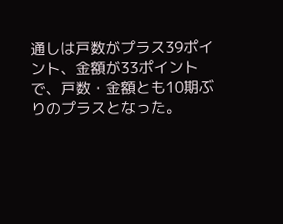通しは戸数がプラス39ポイント、金額が33ポイントで、戸数・金額とも10期ぶりのプラスとなった。